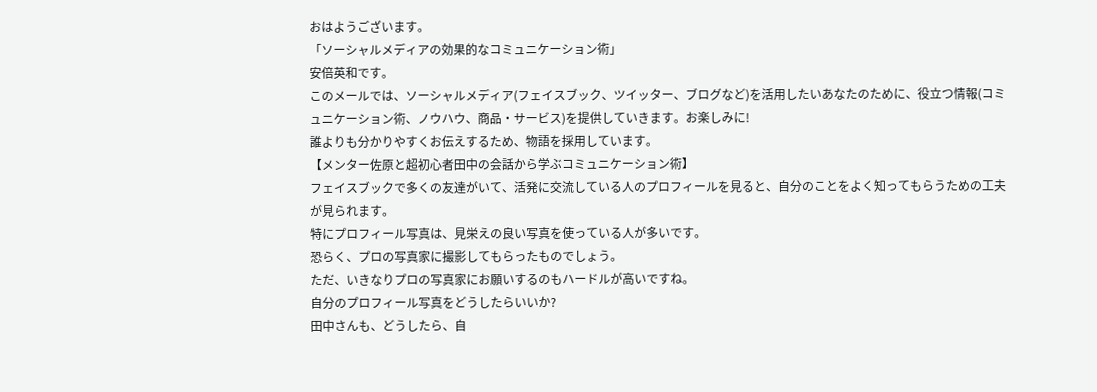おはようございます。
「ソーシャルメディアの効果的なコミュニケーション術」
安倍英和です。
このメールでは、ソーシャルメディア(フェイスブック、ツイッター、ブログなど)を活用したいあなたのために、役立つ情報(コミュニケーション術、ノウハウ、商品・サービス)を提供していきます。お楽しみに!
誰よりも分かりやすくお伝えするため、物語を採用しています。
【メンター佐原と超初心者田中の会話から学ぶコミュニケーション術】
フェイスブックで多くの友達がいて、活発に交流している人のプロフィールを見ると、自分のことをよく知ってもらうための工夫が見られます。
特にプロフィール写真は、見栄えの良い写真を使っている人が多いです。
恐らく、プロの写真家に撮影してもらったものでしょう。
ただ、いきなりプロの写真家にお願いするのもハードルが高いですね。
自分のプロフィール写真をどうしたらいいか?
田中さんも、どうしたら、自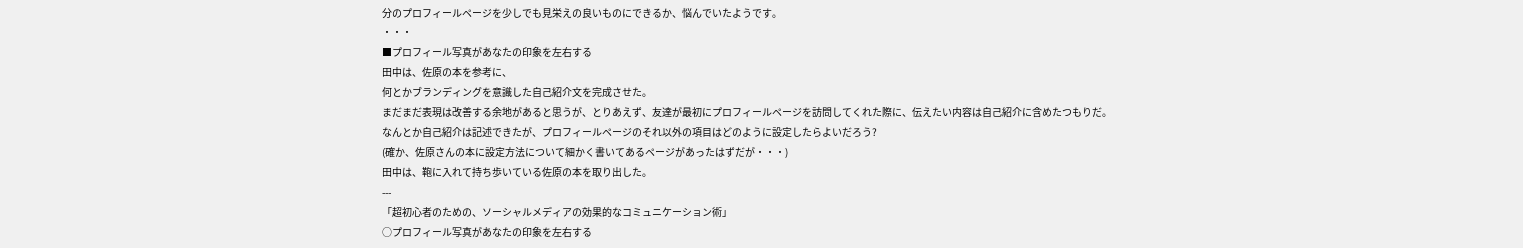分のプロフィールページを少しでも見栄えの良いものにできるか、悩んでいたようです。
・・・
■プロフィール写真があなたの印象を左右する
田中は、佐原の本を参考に、
何とかブランディングを意識した自己紹介文を完成させた。
まだまだ表現は改善する余地があると思うが、とりあえず、友達が最初にプロフィールページを訪問してくれた際に、伝えたい内容は自己紹介に含めたつもりだ。
なんとか自己紹介は記述できたが、プロフィールページのそれ以外の項目はどのように設定したらよいだろう?
(確か、佐原さんの本に設定方法について細かく書いてあるページがあったはずだが・・・)
田中は、鞄に入れて持ち歩いている佐原の本を取り出した。
---
「超初心者のための、ソーシャルメディアの効果的なコミュニケーション術」
○プロフィール写真があなたの印象を左右する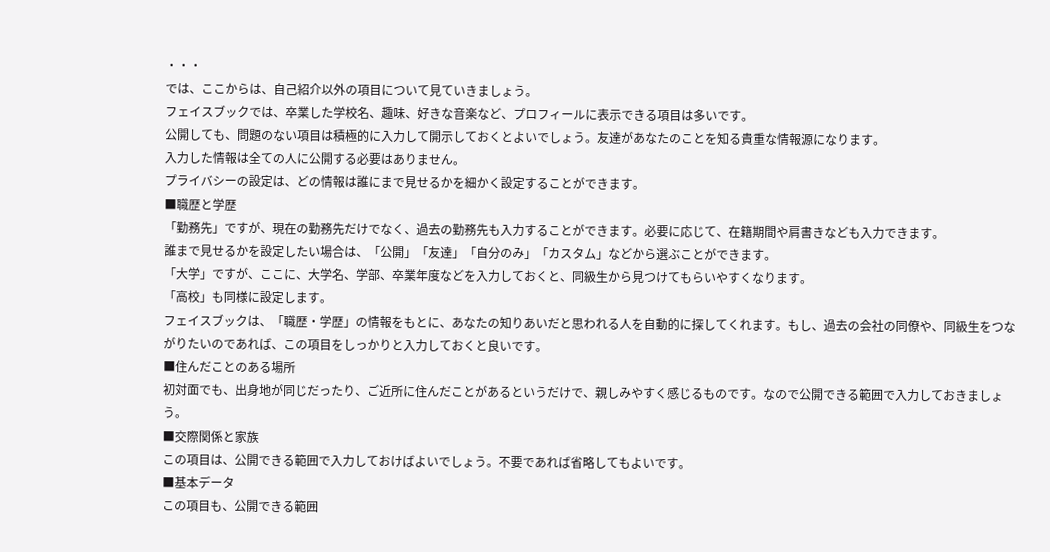・・・
では、ここからは、自己紹介以外の項目について見ていきましょう。
フェイスブックでは、卒業した学校名、趣味、好きな音楽など、プロフィールに表示できる項目は多いです。
公開しても、問題のない項目は積極的に入力して開示しておくとよいでしょう。友達があなたのことを知る貴重な情報源になります。
入力した情報は全ての人に公開する必要はありません。
プライバシーの設定は、どの情報は誰にまで見せるかを細かく設定することができます。
■職歴と学歴
「勤務先」ですが、現在の勤務先だけでなく、過去の勤務先も入力することができます。必要に応じて、在籍期間や肩書きなども入力できます。
誰まで見せるかを設定したい場合は、「公開」「友達」「自分のみ」「カスタム」などから選ぶことができます。
「大学」ですが、ここに、大学名、学部、卒業年度などを入力しておくと、同級生から見つけてもらいやすくなります。
「高校」も同様に設定します。
フェイスブックは、「職歴・学歴」の情報をもとに、あなたの知りあいだと思われる人を自動的に探してくれます。もし、過去の会社の同僚や、同級生をつながりたいのであれば、この項目をしっかりと入力しておくと良いです。
■住んだことのある場所
初対面でも、出身地が同じだったり、ご近所に住んだことがあるというだけで、親しみやすく感じるものです。なので公開できる範囲で入力しておきましょう。
■交際関係と家族
この項目は、公開できる範囲で入力しておけばよいでしょう。不要であれば省略してもよいです。
■基本データ
この項目も、公開できる範囲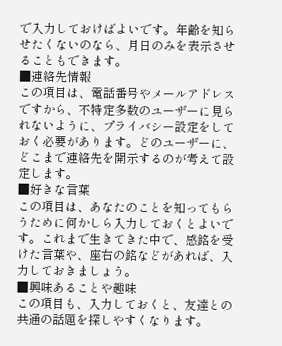で入力しておけばよいです。年齢を知らせたくないのなら、月日のみを表示させることもできます。
■連絡先情報
この項目は、電話番号やメールアドレスですから、不特定多数のユーザーに見られないように、プライバシー設定をしておく必要があります。どのユーザーに、どこまで連絡先を開示するのが考えて設定します。
■好きな言葉
この項目は、あなたのことを知ってもらうために何かしら入力しておくとよいです。これまで生きてきた中で、感銘を受けた言葉や、座右の銘などがあれば、入力しておきましょう。
■興味あることや趣味
この項目も、入力しておくと、友達との共通の話題を探しやすくなります。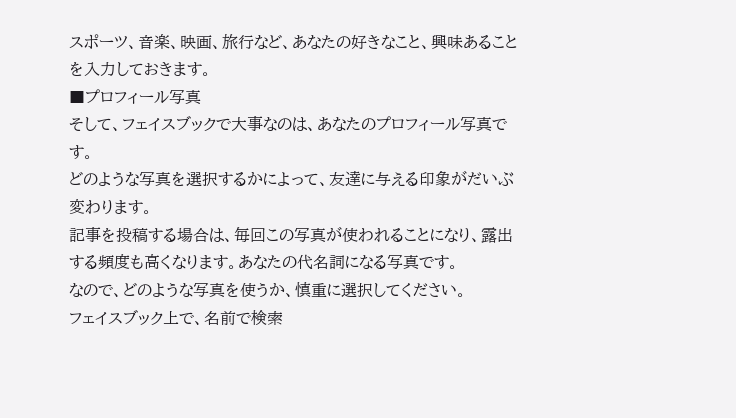スポーツ、音楽、映画、旅行など、あなたの好きなこと、興味あることを入力しておきます。
■プロフィール写真
そして、フェイスブックで大事なのは、あなたのプロフィール写真です。
どのような写真を選択するかによって、友達に与える印象がだいぶ変わります。
記事を投稿する場合は、毎回この写真が使われることになり、露出する頻度も高くなります。あなたの代名詞になる写真です。
なので、どのような写真を使うか、慎重に選択してください。
フェイスブック上で、名前で検索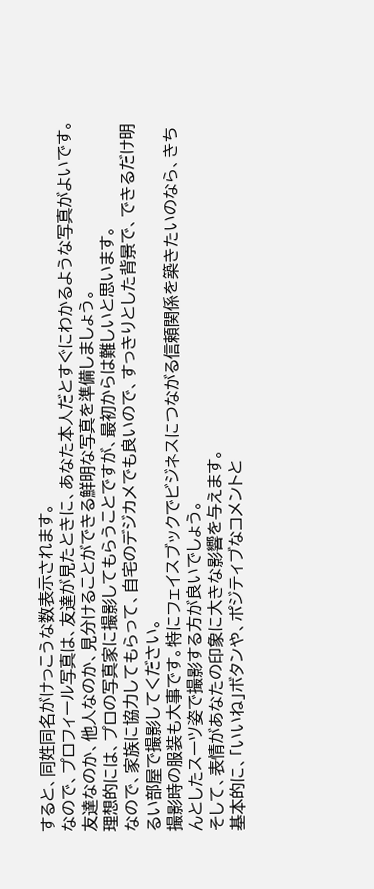すると、同姓同名がけっこうな数表示されます。
なので、プロフィール写真は、友達が見たときに、あなた本人だとすぐにわかるような写真がよいです。友達なのか、他人なのか、見分けることができる鮮明な写真を準備しましょう。
理想的には、プロの写真家に撮影してもらうことですが、最初からは難しいと思います。
なので、家族に協力してもらって、自宅のデジカメでも良いので、すっきりとした背景で、できるだけ明るい部屋で撮影してください。
撮影時の服装も大事です。特にフェイスブックでビジネスにつながる信頼関係を築きたいのなら、きちんとしたスーツ姿で撮影する方が良いでしょう。
そして、表情があなたの印象に大きな影響を与えます。
基本的に、「いいね」ボタンや、ポジティブなコメントと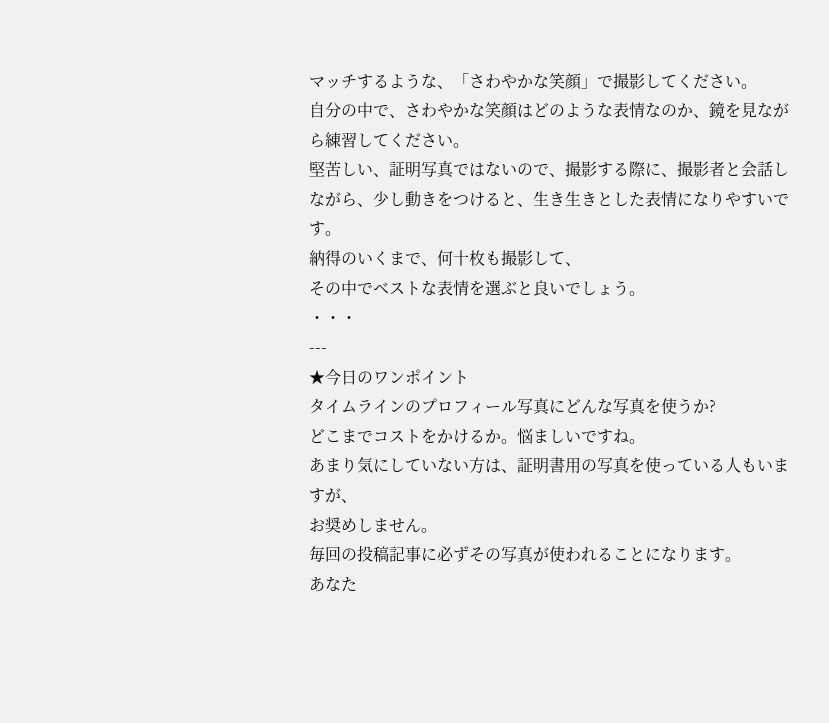マッチするような、「さわやかな笑顔」で撮影してください。
自分の中で、さわやかな笑顔はどのような表情なのか、鏡を見ながら練習してください。
堅苦しい、証明写真ではないので、撮影する際に、撮影者と会話しながら、少し動きをつけると、生き生きとした表情になりやすいです。
納得のいくまで、何十枚も撮影して、
その中でベストな表情を選ぶと良いでしょう。
・・・
---
★今日のワンポイント
タイムラインのプロフィール写真にどんな写真を使うか?
どこまでコストをかけるか。悩ましいですね。
あまり気にしていない方は、証明書用の写真を使っている人もいますが、
お奨めしません。
毎回の投稿記事に必ずその写真が使われることになります。
あなた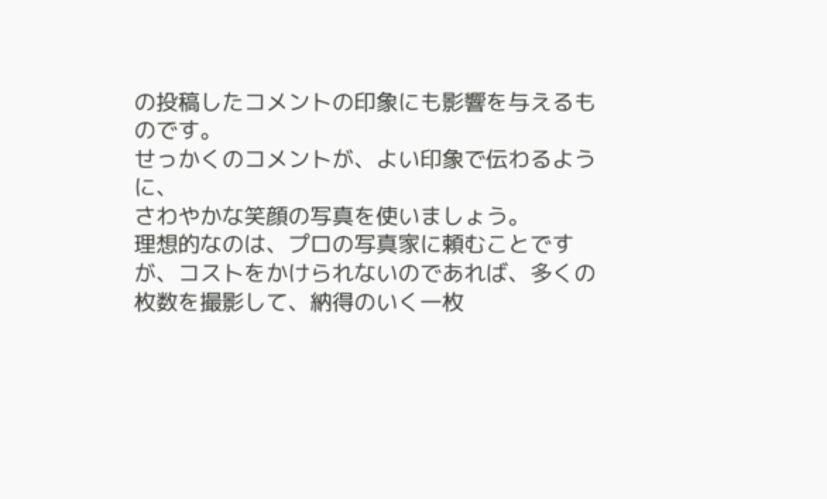の投稿したコメントの印象にも影響を与えるものです。
せっかくのコメントが、よい印象で伝わるように、
さわやかな笑顔の写真を使いましょう。
理想的なのは、プロの写真家に頼むことですが、コストをかけられないのであれば、多くの枚数を撮影して、納得のいく一枚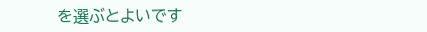を選ぶとよいです